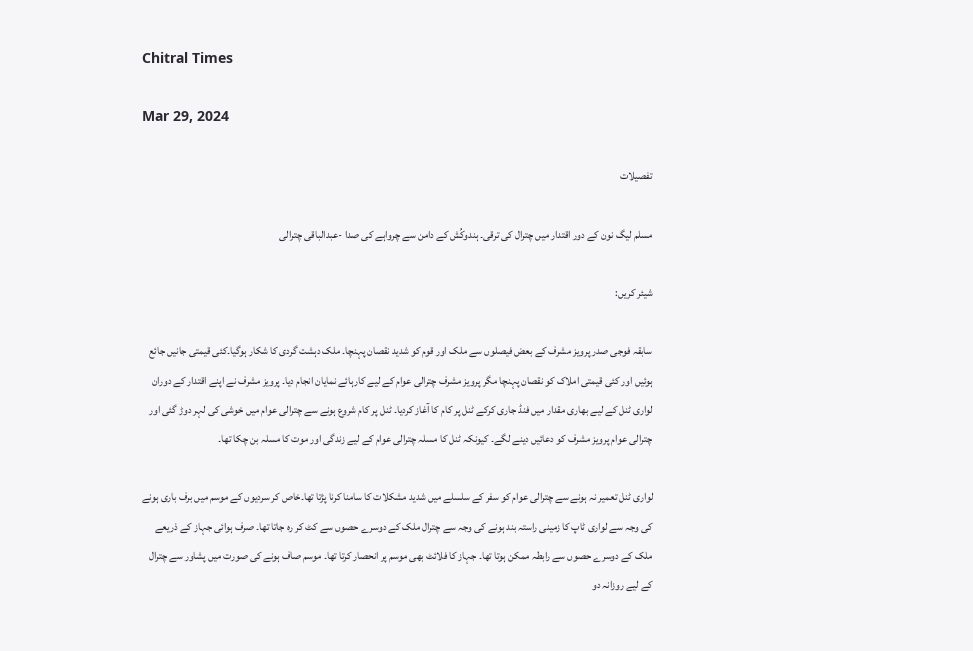Chitral Times

Mar 29, 2024

تفصيلات

مسلم لیگ نون کے دور اقتدار میں چترال کی ترقی۔ ہندوکُش کے دامن سے چرواہے کی صدا -عبدالباقی چترالی

شیئر کریں:

سابقہ فوجی صدر پرویز مشرف کے بعض فیصلوں سے ملک اور قوم کو شدید نقصان پہنچا۔ ملک دہشت گردی کا شکار ہوگیا۔کئی قیمتی جانیں جائع ہوئیں اور کئی قیمتی املاک کو نقصان پہنچا مگر پرویز مشرف چترالی عوام کے لیے کارہائے نمایان انجام دیا۔ پرویز مشرف نے اپنے اقتدار کے دوران لواری ٹنل کے لیے بھاری مقدار میں فنڈ جاری کرکے ٹنل پر کام کا آغاز کردیا۔ ٹنل پر کام شروع ہونے سے چترالی عوام میں خوشی کی لہر دوڑ گئی اور چترالی عوام پرویز مشرف کو دعائیں دینے لگے۔ کیونکہ ٹنل کا مسلہ چترالی عوام کے لیے زندگی اور موت کا مسلہ بن چکا تھا۔

لواری ٹنل تعمیر نہ ہونے سے چترالی عوام کو سفر کے سلسلے میں شدید مشکلات کا سامنا کرنا پڑتا تھا۔خاص کر سردیوں کے موسم میں برف باری ہونے کی وجہ سے لواری ٹاپ کا زمینی راستہ بند ہونے کی وجہ سے چترال ملک کے دوسرے حصوں سے کٹ کر رہ جاتا تھا۔ صرف ہوائی جہاز کے ذریعے ملک کے دوسرے حصوں سے رابطہ ممکن ہوتا تھا۔ جہاز کا فلائٹ بھی موسم پر انحصار کرتا تھا۔ موسم صاف ہونے کی صورت میں پشاور سے چترال کے لیے روزانہ دو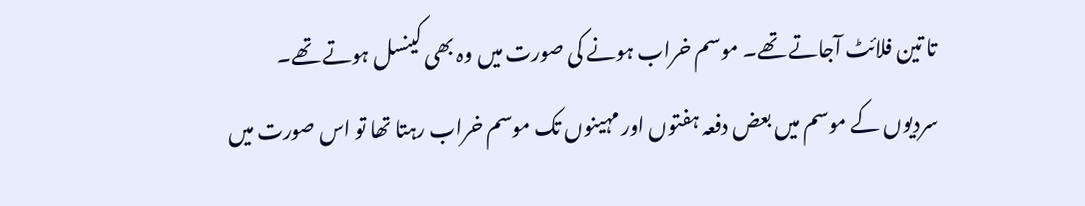تا تین فلائٹ آجاتے تھے۔ موسم خراب ہونے کی صورت میں وہ بھی کینسل ہوتے تھے۔ سردیوں کے موسم میں بعض دفعہ ہفتوں اور مہینوں تک موسم خراب رہتا تھا تو اس صورت میں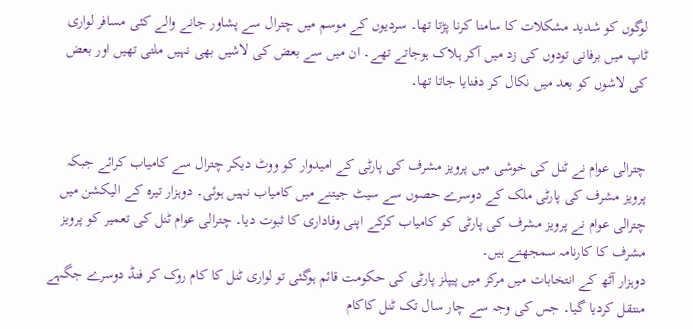لوگوں کو شدید مشکلات کا سامنا کرنا پڑتا تھا۔ سردیوں کے موسم میں چترال سے پشاور جانے والے کئی مسافر لواری ٹاپ میں برفانی تودوں کی زد میں آکر ہلاک ہوجاتے تھے۔ ان میں سے بعض کی لاشیں بھی نہیں ملتی تھیں اور بعض کی لاشوں کو بعد میں نکال کر دفنایا جاتا تھا۔


چترالی عوام نے ٹنل کی خوشی میں پرویز مشرف کی پارٹی کے امیدوار کو ووٹ دیکر چترال سے کامیاب کرائے جبکہ پرویز مشرف کی پارٹی ملک کے دوسرے حصوں سے سیٹ جیتنے میں کامیاب نہیں ہوئی۔ دوہزار تیرہ کے الیکشن میں چترالی عوام نے پرویز مشرف کی پارٹی کو کامیاب کرکے اپنی وفاداری کا ثبوت دیا۔ چترالی عوام ٹنل کی تعمیر کو پرویز مشرف کا کارنامہ سمجھتے ہیں۔
دوہزار آٹھ کے انتخابات میں مرکز میں پیپلز پارٹی کی حکومت قائم ہوگئی تو لواری ٹنل کا کام روک کر فنڈ دوسرے جگہے منتقل کردیا گیا۔ جس کی وجہ سے چار سال تک ٹنل کاکام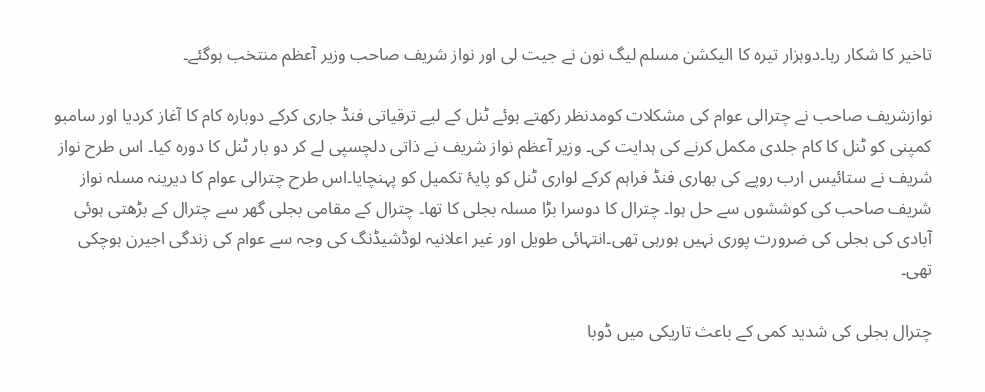تاخیر کا شکار رہا۔دوہزار تیرہ کا الیکشن مسلم لیگ نون نے جیت لی اور نواز شریف صاحب وزیر آعظم منتخب ہوگئے۔

نوازشریف صاحب نے چترالی عوام کی مشکلات کومدنظر رکھتے ہوئے ٹنل کے لیے ترقیاتی فنڈ جاری کرکے دوبارہ کام کا آغاز کردیا اور سامبو کمپنی کو ٹنل کا کام جلدی مکمل کرنے کی ہدایت کی۔ وزیر آعظم نواز شریف نے ذاتی دلچسپی لے کر دو بار ٹنل کا دورہ کیا۔ اس طرح نواز شریف نے ستائیس ارب روپے کی بھاری فنڈ فراہم کرکے لواری ٹنل کو پایۂ تکمیل کو پہنچایا۔اس طرح چترالی عوام کا دیرینہ مسلہ نواز شریف صاحب کی کوششوں سے حل ہوا۔ چترال کا دوسرا بڑا مسلہ بجلی کا تھا۔ چترال کے مقامی بجلی گھر سے چترال کے بڑھتی ہوئی آبادی کی بجلی کی ضرورت پوری نہیں ہورہی تھی۔انتہائی طویل اور غیر اعلانیہ لوڈشیڈنگ کی وجہ سے عوام کی زندگی اجیرن ہوچکی تھی۔

چترال بجلی کی شدید کمی کے باعث تاریکی میں ڈوبا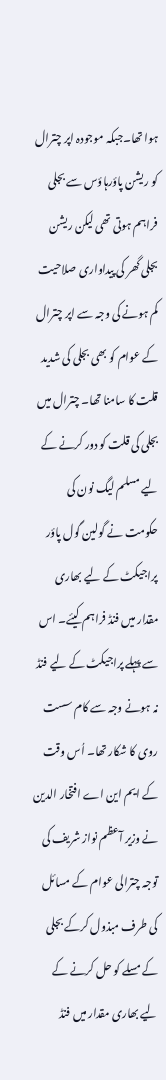ہوا تھا۔جبکہ موجودہ اپر چترال کو ریشن پاؤرہاؤس سے بجلی فراہم ہوتی تھی لیکن ریشن بجلی گھر کی پیداواری صلاحیت کم ہونے کی وجہ سے اپر چترال کے عوام کو بھی بجلی کی شدید قلت کا سامنا تھا۔ چترال میں بجلی کی قلت کو دور کرنے کے لیے مسلم لیگ نون کی حکومت نے گولین گول پاؤر پراجیکٹ کے لیے بھاری مقدار میں فنڈ فراہم کیئے۔ اس سے پہلے پراجیکٹ کے لیے فنڈ نہ ہونے وجہ سے کام سست روی کا شکار تھا۔ اُس وقت کے ایم این اے افتخار الدین نے وزیر آعظم نواز شریف کی توجہ چترالی عوام کے مسائل کی طرف مبذول کرکے بجلی کے مسلے کو حل کرنے کے لیے بھاری مقدار میں فنڈ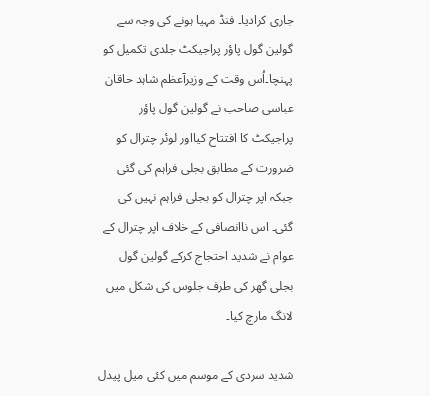جاری کرادیا۔ فنڈ مہیا ہونے کی وجہ سے گولین گول پاؤر پراجیکٹ جلدی تکمیل کو پہنچا۔اُس وقت کے وزیرآعظم شاہد حاقان عباسی صاحب نے گولین گول پاؤر پراجیکٹ کا افتتاح کیااور لوئر چترال کو ضرورت کے مطابق بجلی فراہم کی گئی جبکہ اپر چترال کو بجلی فراہم نہیں کی گئی۔ اس ناانصافی کے خلاف اپر چترال کے عوام نے شدید احتجاج کرکے گولین گول بجلی گھر کی طرف جلوس کی شکل میں لانگ مارچ کیا۔

شدید سردی کے موسم میں کئی میل پیدل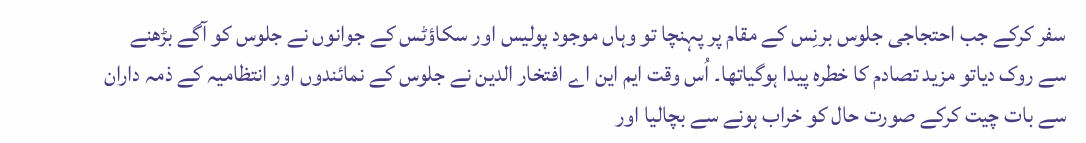سفر کرکے جب احتجاجی جلوس برنِس کے مقام پر پہنچا تو وہاں موجود پولیس اور سکاؤٹس کے جوانوں نے جلوس کو آگے بڑھنے سے روک دیاتو مزید تصادم کا خطرہ پیدا ہوگیاتھا۔ اُس وقت ایم این اے افتخار الدین نے جلوس کے نمائندوں اور انتظامیہ کے ذمہ داران سے بات چیت کرکے صورت حال کو خراب ہونے سے بچالیا اور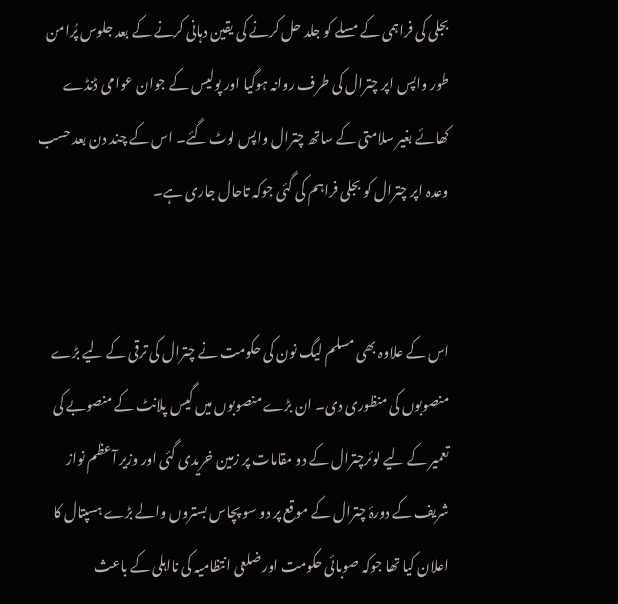بجلی کی فراہمی کے مسلے کو جلد حل کرنے کی یقین دہانی کرنے کے بعد جلوس پُرامن طور واپس اپر چترال کی طرف روانہ ہوگیا اور پولیس کے جوان عوامی ڈنڈے کھائے بغیر سلامتی کے ساتھ چترال واپس لوٹ گئے۔ اس کے چند دن بعد حسب وعدہ اپر چترال کو بجلی فراہم کی گئی جوکہ تاحال جاری ہے۔


اس کے علاوہ بھی مسلم لیگ نون کی حکومت نے چترال کی ترقی کے لیے بڑے منصوبوں کی منظوری دی۔ ان بڑے منصوبوں میں گیس پلانٹ کے منصوبے کی تعمیر کے لیے لوئرچترال کے دو مقامات پر زمین خریدی گئی اور وزیر آعظم نواز شریف کے دورۂ چترال کے موقع پر دو سو پچاس بستروں والے بڑے ہسپتال کا اعلان کیا تھا جوکہ صوبائی حکومت اور ضلعی انتظامیہ کی نااہلی کے باعث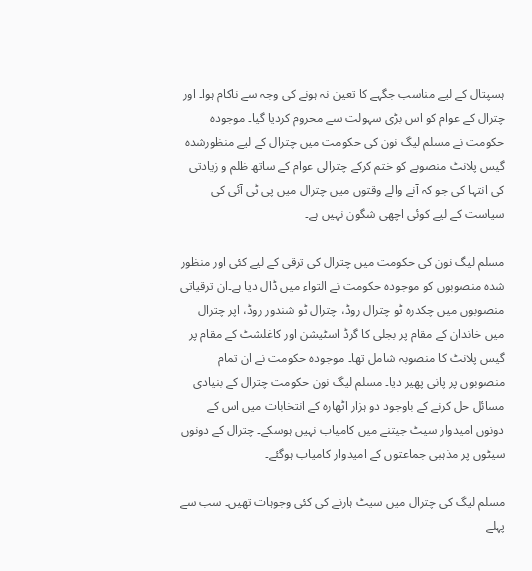ہسپتال کے لیے مناسب جگہے کا تعین نہ ہونے کی وجہ سے ناکام ہوا۔ اور چترال کے عوام کو اس بڑی سہولت سے محروم کردیا گیا۔ موجودہ حکومت نے مسلم لیگ نون کی حکومت میں چترال کے لیے منظورشدہ گیس پلانٹ منصوبے کو ختم کرکے چترالی عوام کے ساتھ ظلم و زیادتی کی انتہا کی جو کہ آنے والے وقتوں میں چترال میں پی ٹی آئی کی سیاست کے لیے کوئی اچھی شگون نہیں ہے۔

مسلم لیگ نون کی حکومت میں چترال کی ترقی کے لیے کئی اور منظور شدہ منصوبوں کو موجودہ حکومت نے التواء میں ڈال دیا ہے۔ان ترقیاتی منصوبوں میں چکدرہ ٹو چترال روڈ، چترال ٹو شندور روڈ، اپر چترال میں خاندان کے مقام پر بجلی کا گرڈ اسٹیشن اور کاغلشٹ کے مقام پر گیس پلانٹ کا منصوبہ شامل تھا۔ موجودہ حکومت نے ان تمام منصوبوں پر پانی پھیر دیا۔ مسلم لیگ نون حکومت چترال کے بنیادی مسائل حل کرنے کے باوجود دو ہزار اٹھارہ کے انتخابات میں اس کے دونوں امیدوار سیٹ جیتنے میں کامیاب نہیں ہوسکے۔ چترال کے دونوں سیٹوں پر مذہبی جماعتوں کے امیدوار کامیاب ہوگئے۔

مسلم لیگ کی چترال میں سیٹ ہارنے کی کئی وجوہات تھیں۔ سب سے پہلے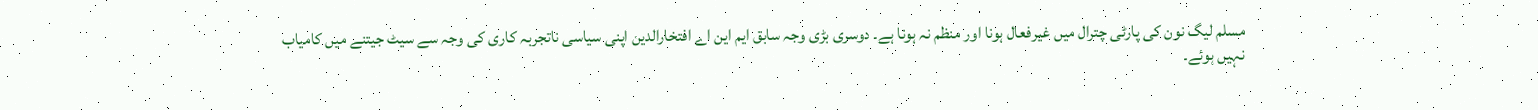مسلم لیگ نون کی پارٹی چترال میں غیرفعال ہونا اور منظم نہ ہونا ہے۔ دوسری بڑی وجہ سابق ایم این اے افتخارالدین اپنی سیاسی ناتجربہ کاری کی وجہ سے سیٹ جیتنے میں کامیاب نہیں ہوئے۔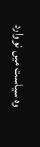وہ سیاست میں نووارد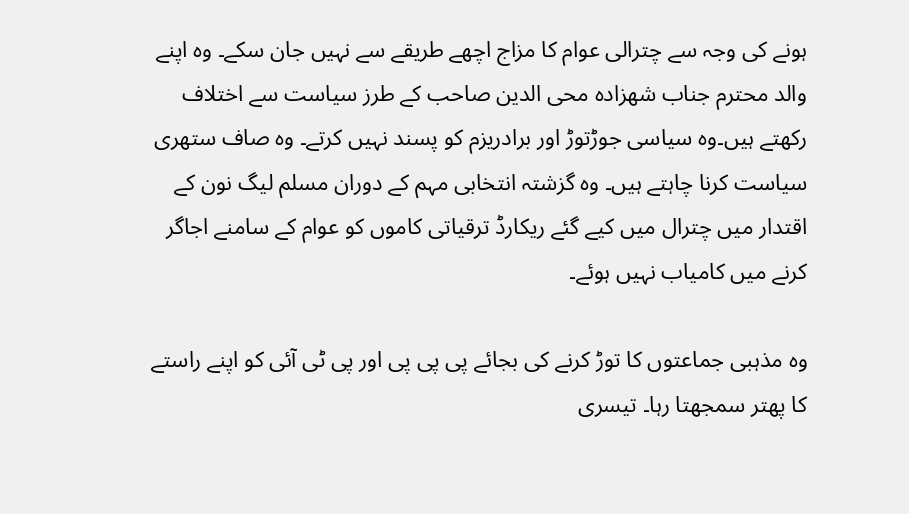ہونے کی وجہ سے چترالی عوام کا مزاج اچھے طریقے سے نہیں جان سکے۔ وہ اپنے والد محترم جناب شھزادہ محی الدین صاحب کے طرز سیاست سے اختلاف رکھتے ہیں۔وہ سیاسی جوڑتوڑ اور برادریزم کو پسند نہیں کرتے۔ وہ صاف ستھری سیاست کرنا چاہتے ہیں۔ وہ گزشتہ انتخابی مہم کے دوران مسلم لیگ نون کے اقتدار میں چترال میں کیے گئے ریکارڈ ترقیاتی کاموں کو عوام کے سامنے اجاگر کرنے میں کامیاب نہیں ہوئے۔

وہ مذہبی جماعتوں کا توڑ کرنے کی بجائے پی پی پی اور پی ٹی آئی کو اپنے راستے کا پھتر سمجھتا رہا۔ تیسری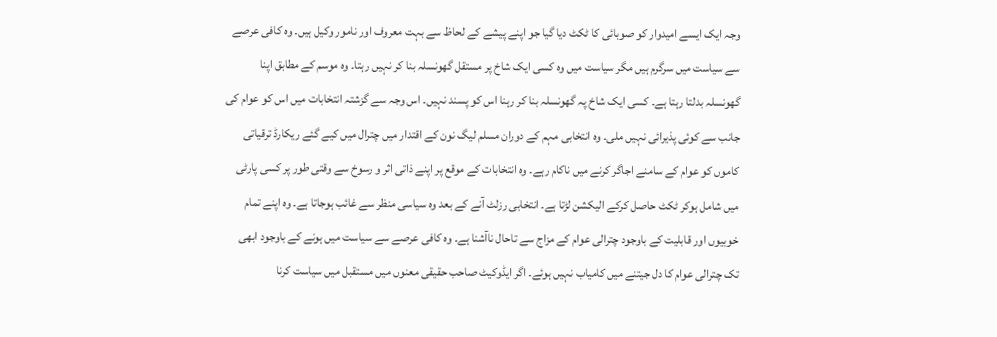وجہ ایک ایسے امیدوار کو صوبائی کا ٹکٹ دیا گیا جو اپنے پیشے کے لحاظ سے بہت معروف اور نامور وکیل ہیں۔ وہ کافی عرصے سے سیاست میں سرگرم ہیں مگر سیاست میں وہ کسی ایک شاخ پر مستقل گھونسلہ بنا کر نہیں رہتا۔ وہ موسم کے مطابق اپنا گھونسلہ بدلتا رہتا ہے۔ کسی ایک شاخ پہ گھونسلہ بنا کر رہنا اس کو پسند نہیں۔ اس وجہ سے گزشتہ انتخابات میں اس کو عوام کی جانب سے کوئی پذیرائی نہیں ملی۔ وہ انتخابی مہم کے دوران مسلم لیگ نون کے اقتدار میں چترال میں کیے گئے ریکارڈ ترقیاتی کاموں کو عوام کے سامنے اجاگر کرنے میں ناکام رہے۔ وہ انتخابات کے موقع پر اپنے ذاتی اثر و رسوخ سے وقتی طور پر کسی پارٹی میں شامل ہوکر ٹکٹ حاصل کرکے الیکشن لڑتا ہے۔ انتخابی رزلٹ آنے کے بعد وہ سیاسی منظر سے غائب ہوجاتا ہے۔ وہ اپنے تمام خوبیوں اور قابلیت کے باوجود چترالی عوام کے مزاج سے تاحال ناآشنا ہے۔ وہ کافی عرصے سے سیاست میں ہونے کے باوجود ابھی تک چترالی عوام کا دل جیتنے میں کامیاب نہیں ہوئے۔ اگر ایڈوکیٹ صاحب حقیقی معنوں میں مستقبل میں سیاست کرنا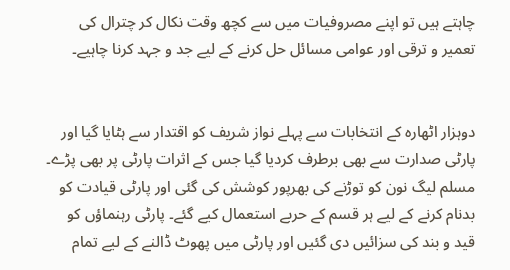چاہتے ہیں تو اپنے مصروفیات میں سے کچھ وقت نکال کر چترال کی تعمیر و ترقی اور عوامی مسائل حل کرنے کے لیے جد و جہد کرنا چاہیے۔


دوہزار اٹھارہ کے انتخابات سے پہلے نواز شریف کو اقتدار سے ہٹایا گیا اور پارٹی صدارت سے بھی برطرف کردیا گیا جس کے اثرات پارٹی پر بھی پڑے۔ مسلم لیگ نون کو توڑنے کی بھرپور کوشش کی گئی اور پارٹی قیادت کو بدنام کرنے کے لیے ہر قسم کے حربے استعمال کیے گئے۔ پارٹی رہنماؤں کو قید و بند کی سزائیں دی گئیں اور پارٹی میں پھوٹ ڈالنے کے لیے تمام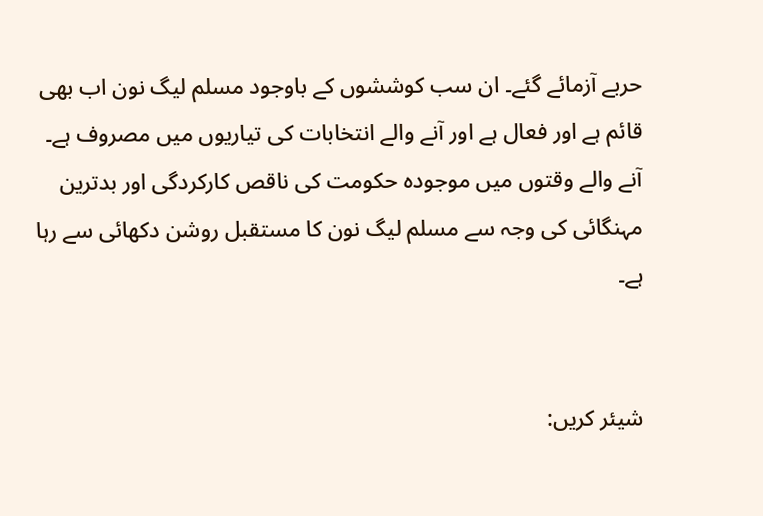حربے آزمائے گئے۔ ان سب کوششوں کے باوجود مسلم لیگ نون اب بھی قائم ہے اور فعال ہے اور آنے والے انتخابات کی تیاریوں میں مصروف ہے۔ آنے والے وقتوں میں موجودہ حکومت کی ناقص کارکردگی اور بدترین مہنگائی کی وجہ سے مسلم لیگ نون کا مستقبل روشن دکھائی سے رہا ہے۔


شیئر کریں: